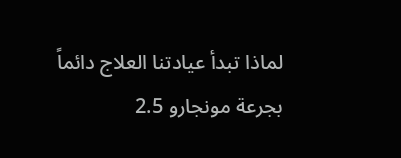لماذا تبدأ عيادتنا العلاج دائماً بجرعة مونجارو 2.5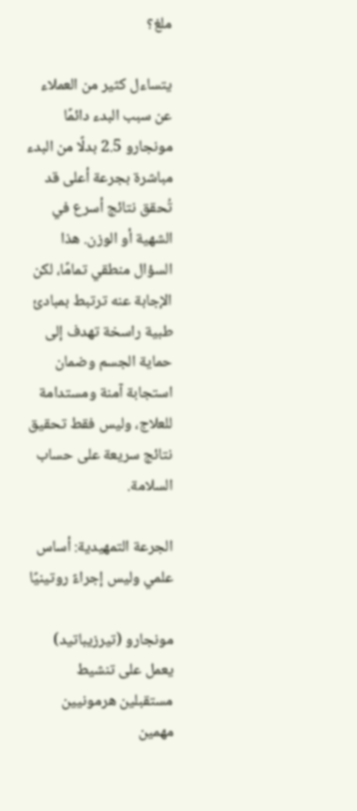ملغ؟

يتساءل كثير من العملاء عن سبب البدء دائمًا مونجارو 2.5 بدلًا من البدء مباشرة بجرعة أعلى قد تُحقق نتائج أسرع في الشهية أو الوزن. هذا السؤال منطقي تمامًا، لكن الإجابة عنه ترتبط بمبادئ طبية راسخة تهدف إلى حماية الجسم وضمان استجابة آمنة ومستدامة للعلاج، وليس فقط تحقيق نتائج سريعة على حساب السلامة.

الجرعة التمهيدية: أساس علمي وليس إجراءً روتينيًا

مونجارو (تيرزيباتيد) يعمل على تنشيط مستقبلين هرمونيين مهمين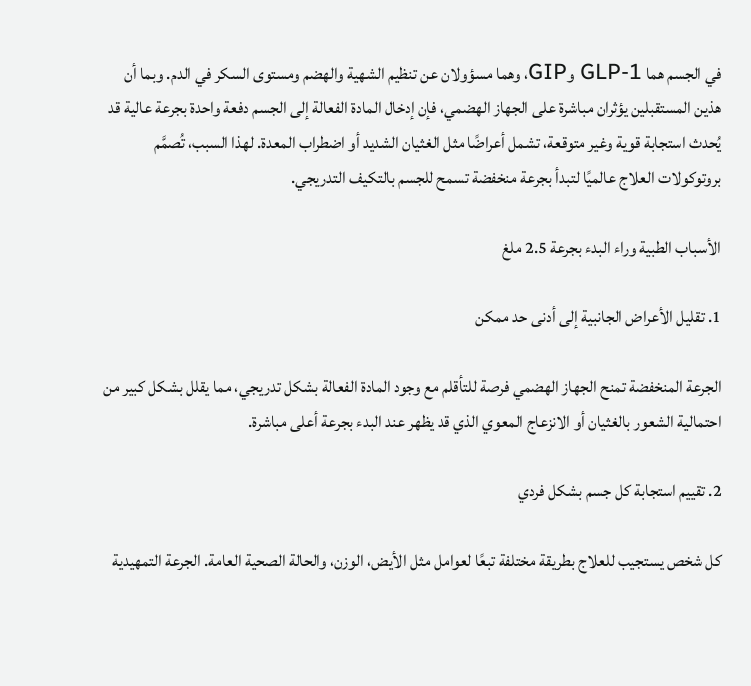في الجسم هما GLP-1 وGIP، وهما مسؤولان عن تنظيم الشهية والهضم ومستوى السكر في الدم. وبما أن هذين المستقبلين يؤثران مباشرة على الجهاز الهضمي، فإن إدخال المادة الفعالة إلى الجسم دفعة واحدة بجرعة عالية قد يُحدث استجابة قوية وغير متوقعة، تشمل أعراضًا مثل الغثيان الشديد أو اضطراب المعدة. لهذا السبب، تُصمَّم بروتوكولات العلاج عالميًا لتبدأ بجرعة منخفضة تسمح للجسم بالتكيف التدريجي.

الأسباب الطبية وراء البدء بجرعة 2.5 ملغ

1. تقليل الأعراض الجانبية إلى أدنى حد ممكن

الجرعة المنخفضة تمنح الجهاز الهضمي فرصة للتأقلم مع وجود المادة الفعالة بشكل تدريجي، مما يقلل بشكل كبير من احتمالية الشعور بالغثيان أو الانزعاج المعوي الذي قد يظهر عند البدء بجرعة أعلى مباشرة.

2. تقييم استجابة كل جسم بشكل فردي

كل شخص يستجيب للعلاج بطريقة مختلفة تبعًا لعوامل مثل الأيض، الوزن، والحالة الصحية العامة. الجرعة التمهيدية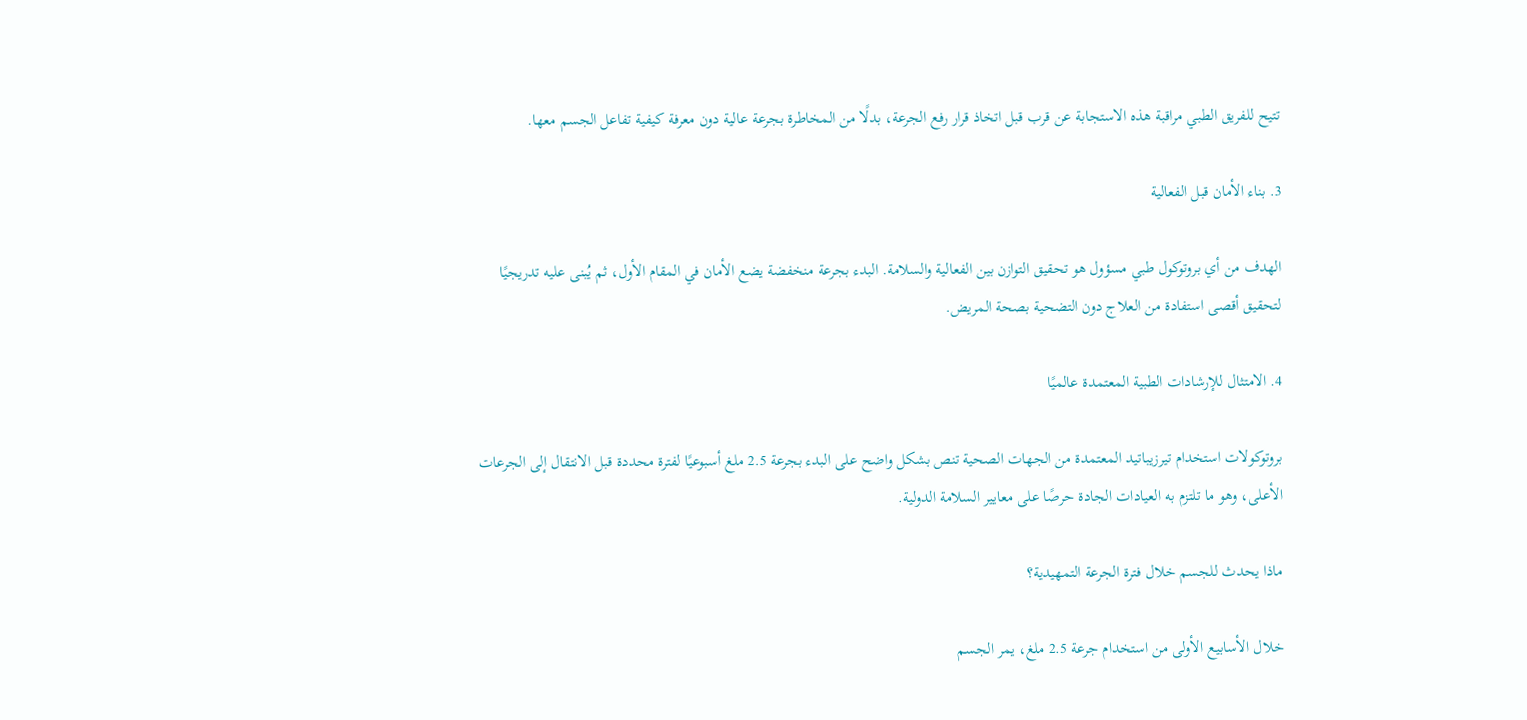تتيح للفريق الطبي مراقبة هذه الاستجابة عن قرب قبل اتخاذ قرار رفع الجرعة، بدلًا من المخاطرة بجرعة عالية دون معرفة كيفية تفاعل الجسم معها.

3. بناء الأمان قبل الفعالية

الهدف من أي بروتوكول طبي مسؤول هو تحقيق التوازن بين الفعالية والسلامة. البدء بجرعة منخفضة يضع الأمان في المقام الأول، ثم يُبنى عليه تدريجيًا لتحقيق أقصى استفادة من العلاج دون التضحية بصحة المريض.

4. الامتثال للإرشادات الطبية المعتمدة عالميًا

بروتوكولات استخدام تيرزيباتيد المعتمدة من الجهات الصحية تنص بشكل واضح على البدء بجرعة 2.5 ملغ أسبوعيًا لفترة محددة قبل الانتقال إلى الجرعات الأعلى، وهو ما تلتزم به العيادات الجادة حرصًا على معايير السلامة الدولية.

ماذا يحدث للجسم خلال فترة الجرعة التمهيدية؟

خلال الأسابيع الأولى من استخدام جرعة 2.5 ملغ، يمر الجسم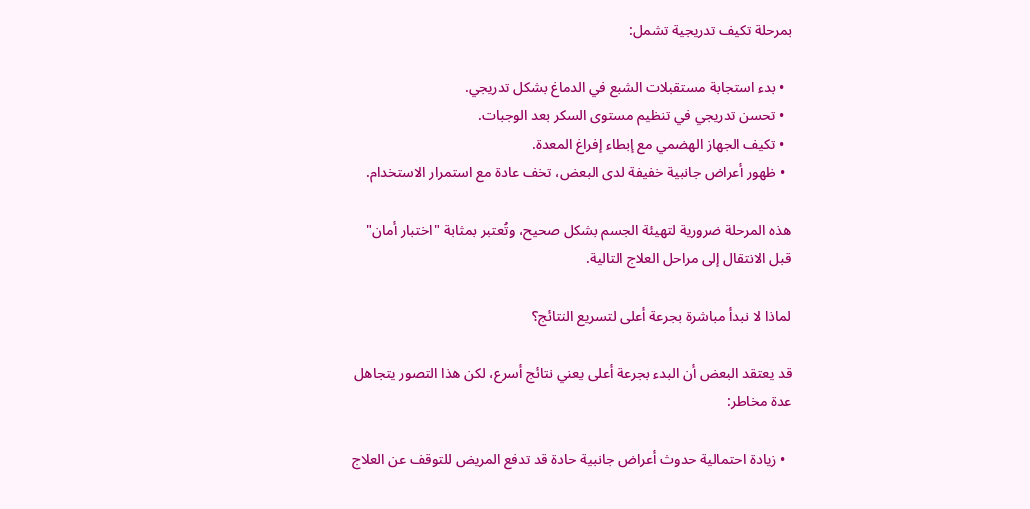بمرحلة تكيف تدريجية تشمل:

  • بدء استجابة مستقبلات الشبع في الدماغ بشكل تدريجي.
  • تحسن تدريجي في تنظيم مستوى السكر بعد الوجبات.
  • تكيف الجهاز الهضمي مع إبطاء إفراغ المعدة.
  • ظهور أعراض جانبية خفيفة لدى البعض، تخف عادة مع استمرار الاستخدام.

هذه المرحلة ضرورية لتهيئة الجسم بشكل صحيح، وتُعتبر بمثابة "اختبار أمان" قبل الانتقال إلى مراحل العلاج التالية.

لماذا لا نبدأ مباشرة بجرعة أعلى لتسريع النتائج؟

قد يعتقد البعض أن البدء بجرعة أعلى يعني نتائج أسرع، لكن هذا التصور يتجاهل عدة مخاطر:

  • زيادة احتمالية حدوث أعراض جانبية حادة قد تدفع المريض للتوقف عن العلاج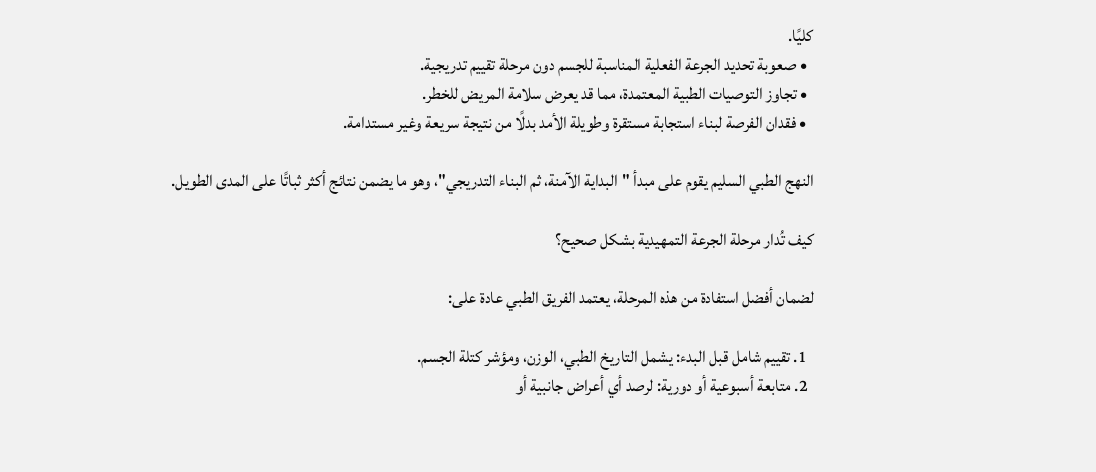كليًا.
  • صعوبة تحديد الجرعة الفعلية المناسبة للجسم دون مرحلة تقييم تدريجية.
  • تجاوز التوصيات الطبية المعتمدة، مما قد يعرض سلامة المريض للخطر.
  • فقدان الفرصة لبناء استجابة مستقرة وطويلة الأمد بدلًا من نتيجة سريعة وغير مستدامة.

النهج الطبي السليم يقوم على مبدأ "البداية الآمنة، ثم البناء التدريجي"، وهو ما يضمن نتائج أكثر ثباتًا على المدى الطويل.

كيف تُدار مرحلة الجرعة التمهيدية بشكل صحيح؟

لضمان أفضل استفادة من هذه المرحلة، يعتمد الفريق الطبي عادة على:

  1. تقييم شامل قبل البدء: يشمل التاريخ الطبي، الوزن، ومؤشر كتلة الجسم.
  2. متابعة أسبوعية أو دورية: لرصد أي أعراض جانبية أو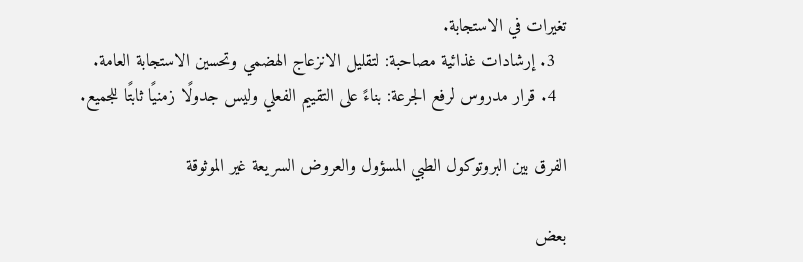تغيرات في الاستجابة.
  3. إرشادات غذائية مصاحبة: لتقليل الانزعاج الهضمي وتحسين الاستجابة العامة.
  4. قرار مدروس لرفع الجرعة: بناءً على التقييم الفعلي وليس جدولًا زمنيًا ثابتًا للجميع.

الفرق بين البروتوكول الطبي المسؤول والعروض السريعة غير الموثوقة

بعض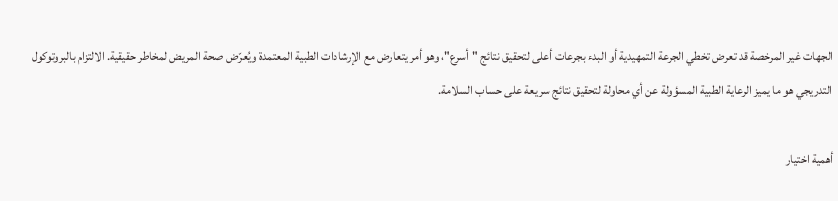الجهات غير المرخصة قد تعرض تخطي الجرعة التمهيدية أو البدء بجرعات أعلى لتحقيق نتائج "أسرع"، وهو أمر يتعارض مع الإرشادات الطبية المعتمدة ويُعرّض صحة المريض لمخاطر حقيقية. الالتزام بالبروتوكول التدريجي هو ما يميز الرعاية الطبية المسؤولة عن أي محاولة لتحقيق نتائج سريعة على حساب السلامة.

أهمية اختيار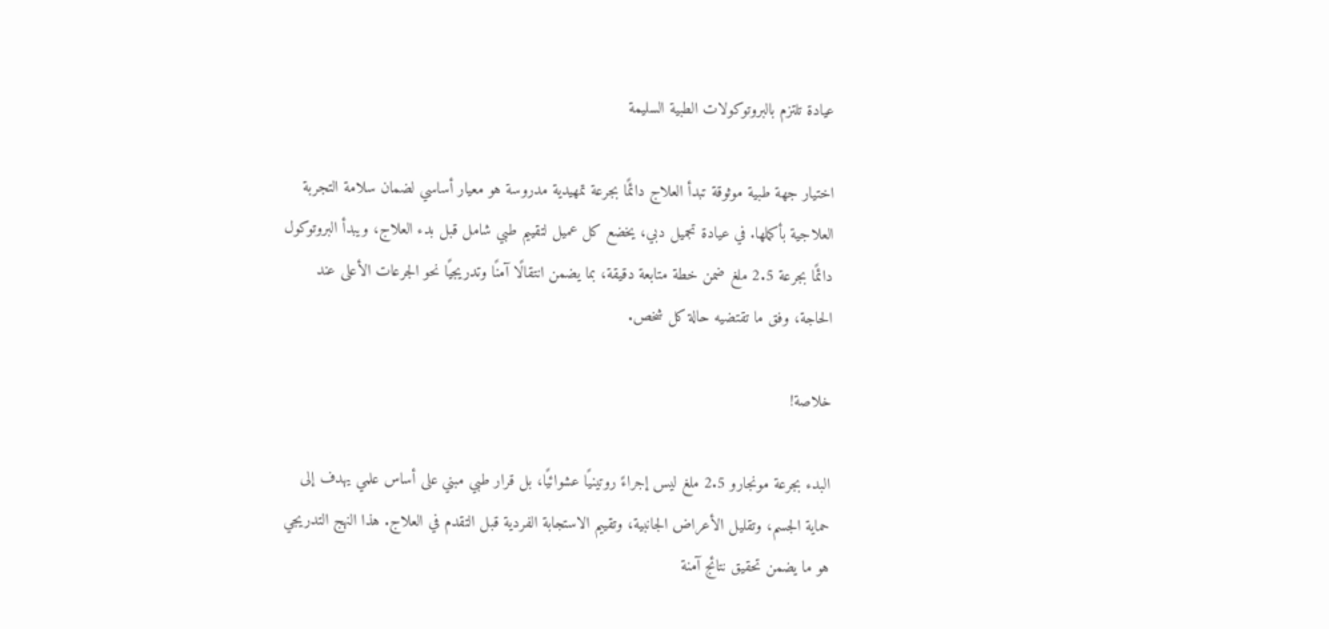عيادة تلتزم بالبروتوكولات الطبية السليمة

اختيار جهة طبية موثوقة تبدأ العلاج دائمًا بجرعة تمهيدية مدروسة هو معيار أساسي لضمان سلامة التجربة العلاجية بأكملها. في عيادة تجميل دبي، يخضع كل عميل لتقييم طبي شامل قبل بدء العلاج، ويبدأ البروتوكول دائمًا بجرعة 2.5 ملغ ضمن خطة متابعة دقيقة، بما يضمن انتقالًا آمنًا وتدريجيًا نحو الجرعات الأعلى عند الحاجة، وفق ما تقتضيه حالة كل شخص.

خلاصة!

البدء بجرعة مونجارو 2.5 ملغ ليس إجراءً روتينيًا عشوائيًا، بل قرار طبي مبني على أساس علمي يهدف إلى حماية الجسم، وتقليل الأعراض الجانبية، وتقييم الاستجابة الفردية قبل التقدم في العلاج. هذا النهج التدريجي هو ما يضمن تحقيق نتائج آمنة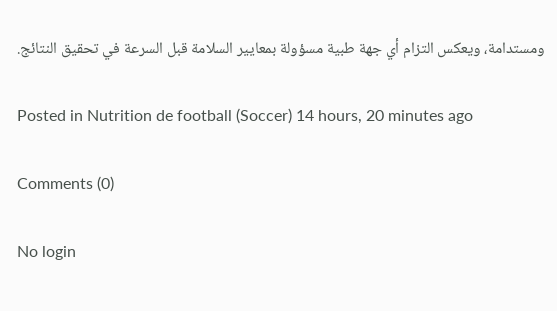ومستدامة، ويعكس التزام أي جهة طبية مسؤولة بمعايير السلامة قبل السرعة في تحقيق النتائج.

Posted in Nutrition de football (Soccer) 14 hours, 20 minutes ago

Comments (0)

No login